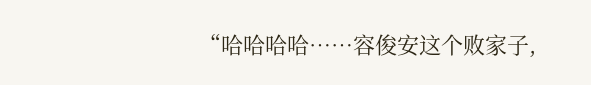“哈哈哈哈……容俊安这个败家子,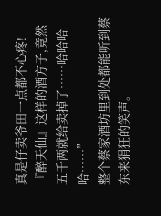真是仔卖爷田一点都不心疼!
『醉天仙』这样的酒方子,竟然五千两就给卖掉了……哈哈哈哈……”
整个蔡家酒坊里到处都能听到蔡东来狷狂的笑声。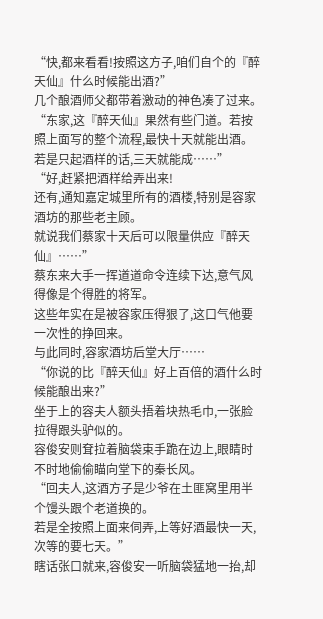“快,都来看看!按照这方子,咱们自个的『醉天仙』什么时候能出酒?”
几个酿酒师父都带着激动的神色凑了过来。
“东家,这『醉天仙』果然有些门道。若按照上面写的整个流程,最快十天就能出酒。
若是只起酒样的话,三天就能成……”
“好,赶紧把酒样给弄出来!
还有,通知嘉定城里所有的酒楼,特别是容家酒坊的那些老主顾。
就说我们蔡家十天后可以限量供应『醉天仙』……”
蔡东来大手一挥道道命令连续下达,意气风得像是个得胜的将军。
这些年实在是被容家压得狠了,这口气他要一次性的挣回来。
与此同时,容家酒坊后堂大厅……
“你说的比『醉天仙』好上百倍的酒什么时候能酿出来?”
坐于上的容夫人额头捂着块热毛巾,一张脸拉得跟头驴似的。
容俊安则耷拉着脑袋束手跪在边上,眼睛时不时地偷偷瞄向堂下的秦长风。
“回夫人,这酒方子是少爷在土匪窝里用半个馒头跟个老道换的。
若是全按照上面来伺弄,上等好酒最快一天,次等的要七天。”
瞎话张口就来,容俊安一听脑袋猛地一抬,却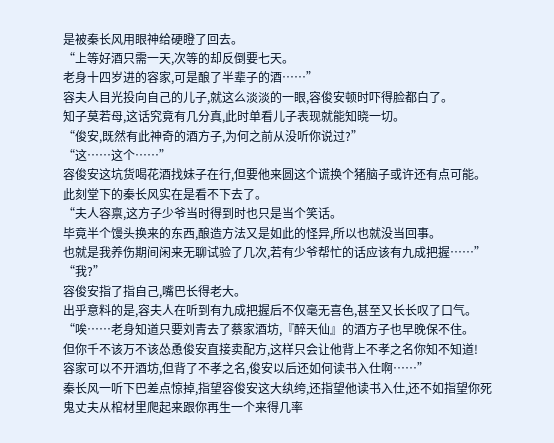是被秦长风用眼神给硬瞪了回去。
“上等好酒只需一天,次等的却反倒要七天。
老身十四岁进的容家,可是酿了半辈子的酒……”
容夫人目光投向自己的儿子,就这么淡淡的一眼,容俊安顿时吓得脸都白了。
知子莫若母,这话究竟有几分真,此时单看儿子表现就能知晓一切。
“俊安,既然有此神奇的酒方子,为何之前从没听你说过?”
“这……这个……”
容俊安这坑货喝花酒找妹子在行,但要他来圆这个谎换个猪脑子或许还有点可能。
此刻堂下的秦长风实在是看不下去了。
“夫人容禀,这方子少爷当时得到时也只是当个笑话。
毕竟半个馒头换来的东西,酿造方法又是如此的怪异,所以也就没当回事。
也就是我养伤期间闲来无聊试验了几次,若有少爷帮忙的话应该有九成把握……”
“我?”
容俊安指了指自己,嘴巴长得老大。
出乎意料的是,容夫人在听到有九成把握后不仅毫无喜色,甚至又长长叹了口气。
“唉……老身知道只要刘青去了蔡家酒坊,『醉天仙』的酒方子也早晚保不住。
但你千不该万不该怂恿俊安直接卖配方,这样只会让他背上不孝之名你知不知道!
容家可以不开酒坊,但背了不孝之名,俊安以后还如何读书入仕啊……”
秦长风一听下巴差点惊掉,指望容俊安这大纨绔,还指望他读书入仕,还不如指望你死鬼丈夫从棺材里爬起来跟你再生一个来得几率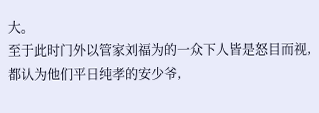大。
至于此时门外以管家刘福为的一众下人皆是怒目而视,都认为他们平日纯孝的安少爷,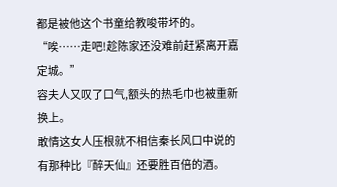都是被他这个书童给教唆带坏的。
“唉……走吧!趁陈家还没难前赶紧离开嘉定城。”
容夫人又叹了口气,额头的热毛巾也被重新换上。
敢情这女人压根就不相信秦长风口中说的有那种比『醉天仙』还要胜百倍的酒。